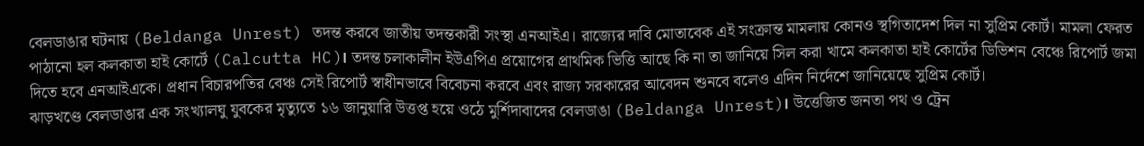বেলডাঙার ঘটনায় (Beldanga Unrest) তদন্ত করবে জাতীয় তদন্তকারী সংস্থা এনআইএ। রাজ্যের দাবি মোতাবেক এই সংক্রান্ত মামলায় কোনও স্থগিতাদেশ দিল না সুপ্রিম কোর্ট। মামলা ফেরত পাঠানো হল কলকাতা হাই কোর্টে (Calcutta HC)। তদন্ত চলাকালীন ইউএপিএ প্রয়োগের প্রাথমিক ভিত্তি আছে কি না তা জানিয়ে সিল করা খামে কলকাতা হাই কোর্টের ডিভিশন বেঞ্চে রিপোর্ট জমা দিতে হবে এনআইএকে। প্রধান বিচারপতির বেঞ্চ সেই রিপোর্ট স্বাধীনভাবে বিবেচনা করবে এবং রাজ্য সরকারের আবেদন শুনবে বলেও এদিন নির্দেশে জানিয়েছে সুপ্রিম কোর্ট।
ঝাড়খণ্ডে বেলডাঙার এক সংখ্যালঘু যুবকের মৃত্যুতে ১৬ জানুয়ারি উত্তপ্ত হয়ে ওঠে মুর্শিদাবাদের বেলডাঙা (Beldanga Unrest)। উত্তেজিত জনতা পথ ও ট্রেন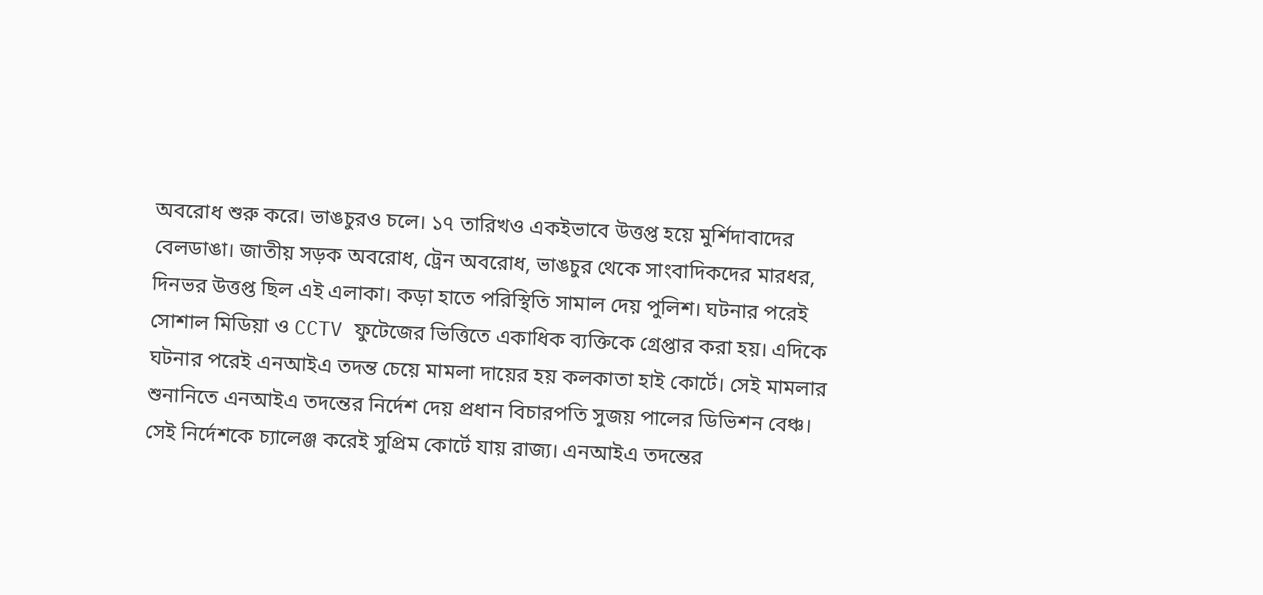অবরোধ শুরু করে। ভাঙচুরও চলে। ১৭ তারিখও একইভাবে উত্তপ্ত হয়ে মুর্শিদাবাদের বেলডাঙা। জাতীয় সড়ক অবরোধ, ট্রেন অবরোধ, ভাঙচুর থেকে সাংবাদিকদের মারধর, দিনভর উত্তপ্ত ছিল এই এলাকা। কড়া হাতে পরিস্থিতি সামাল দেয় পুলিশ। ঘটনার পরেই সোশাল মিডিয়া ও CCTV ফুটেজের ভিত্তিতে একাধিক ব্যক্তিকে গ্রেপ্তার করা হয়। এদিকে ঘটনার পরেই এনআইএ তদন্ত চেয়ে মামলা দায়ের হয় কলকাতা হাই কোর্টে। সেই মামলার শুনানিতে এনআইএ তদন্তের নির্দেশ দেয় প্রধান বিচারপতি সুজয় পালের ডিভিশন বেঞ্চ।
সেই নির্দেশকে চ্যালেঞ্জ করেই সুপ্রিম কোর্টে যায় রাজ্য। এনআইএ তদন্তের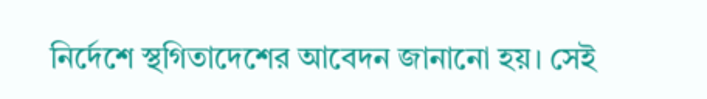নির্দেশে স্থগিতাদেশের আবেদন জানানো হয়। সেই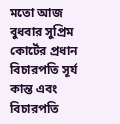মতো আজ বুধবার সুপ্রিম কোর্টের প্রধান বিচারপতি সূর্য কান্ত এবং বিচারপতি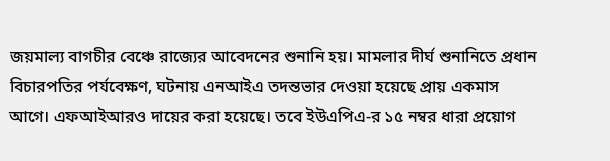জয়মাল্য বাগচীর বেঞ্চে রাজ্যের আবেদনের শুনানি হয়। মামলার দীর্ঘ শুনানিতে প্রধান বিচারপতির পর্যবেক্ষণ, ঘটনায় এনআইএ তদন্তভার দেওয়া হয়েছে প্রায় একমাস আগে। এফআইআরও দায়ের করা হয়েছে। তবে ইউএপিএ-র ১৫ নম্বর ধারা প্রয়োগ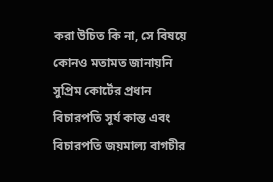করা উচিত কি না, সে বিষয়ে কোনও মতামত জানায়নি সুপ্রিম কোর্টের প্রধান বিচারপতি সূর্য কান্ত এবং বিচারপতি জয়মাল্য বাগচীর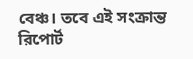বেঞ্চ। তবে এই সংক্রান্ত রিপোর্ট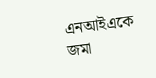এনআইএকে জমা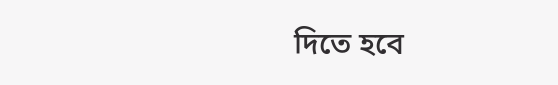দিতে হবে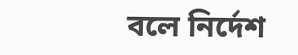বলে নির্দেশ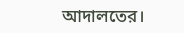আদালতের।